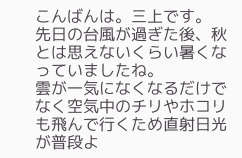こんばんは。三上です。
先日の台風が過ぎた後、秋とは思えないくらい暑くなっていましたね。
雲が一気になくなるだけでなく空気中のチリやホコリも飛んで行くため直射日光が普段よ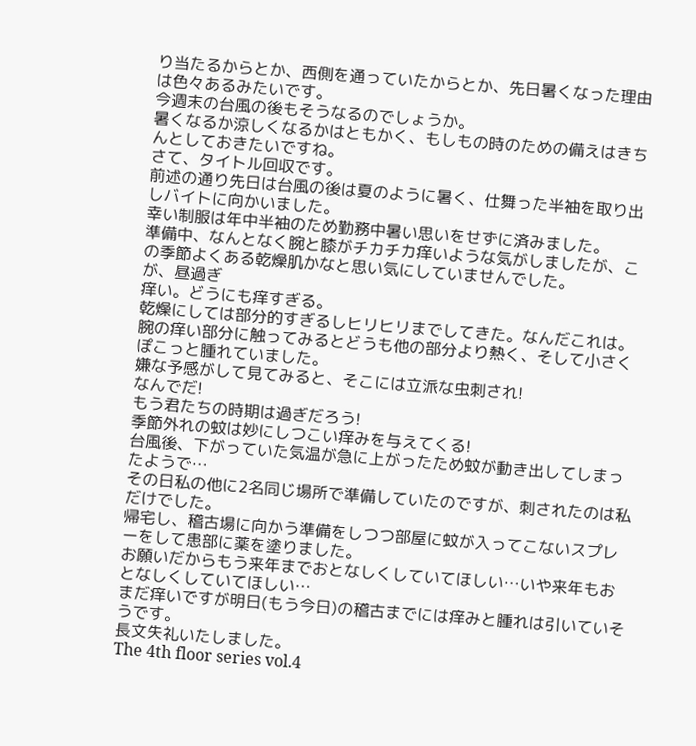り当たるからとか、西側を通っていたからとか、先日暑くなった理由は色々あるみたいです。
今週末の台風の後もそうなるのでしょうか。
暑くなるか涼しくなるかはともかく、もしもの時のための備えはきちんとしておきたいですね。
さて、タイトル回収です。
前述の通り先日は台風の後は夏のように暑く、仕舞った半袖を取り出しバイトに向かいました。
幸い制服は年中半袖のため勤務中暑い思いをせずに済みました。
準備中、なんとなく腕と膝がチカチカ痒いような気がしましたが、この季節よくある乾燥肌かなと思い気にしていませんでした。
が、昼過ぎ
痒い。どうにも痒すぎる。
乾燥にしては部分的すぎるしヒリヒリまでしてきた。なんだこれは。
腕の痒い部分に触ってみるとどうも他の部分より熱く、そして小さくぽこっと腫れていました。
嫌な予感がして見てみると、そこには立派な虫刺され!
なんでだ!
もう君たちの時期は過ぎだろう!
季節外れの蚊は妙にしつこい痒みを与えてくる!
台風後、下がっていた気温が急に上がったため蚊が動き出してしまったようで…
その日私の他に2名同じ場所で準備していたのですが、刺されたのは私だけでした。
帰宅し、稽古場に向かう準備をしつつ部屋に蚊が入ってこないスプレーをして患部に薬を塗りました。
お願いだからもう来年までおとなしくしていてほしい…いや来年もおとなしくしていてほしい…
まだ痒いですが明日(もう今日)の稽古までには痒みと腫れは引いていそうです。
長文失礼いたしました。
The 4th floor series vol.4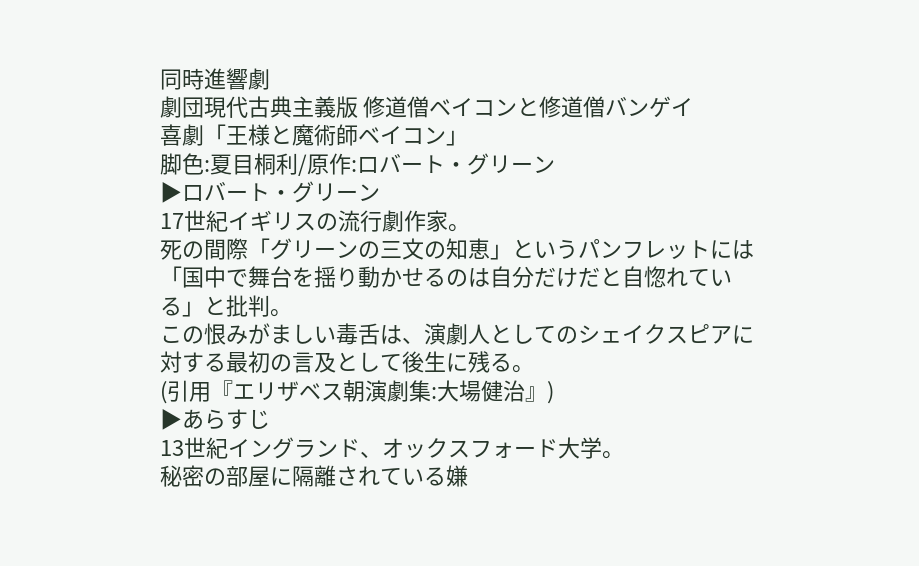同時進響劇
劇団現代古典主義版 修道僧ベイコンと修道僧バンゲイ
喜劇「王様と魔術師ベイコン」
脚色:夏目桐利/原作:ロバート・グリーン
▶ロバート・グリーン
17世紀イギリスの流行劇作家。
死の間際「グリーンの三文の知恵」というパンフレットには「国中で舞台を揺り動かせるのは自分だけだと自惚れている」と批判。
この恨みがましい毒舌は、演劇人としてのシェイクスピアに対する最初の言及として後生に残る。
(引用『エリザベス朝演劇集:大場健治』)
▶あらすじ
13世紀イングランド、オックスフォード大学。
秘密の部屋に隔離されている嫌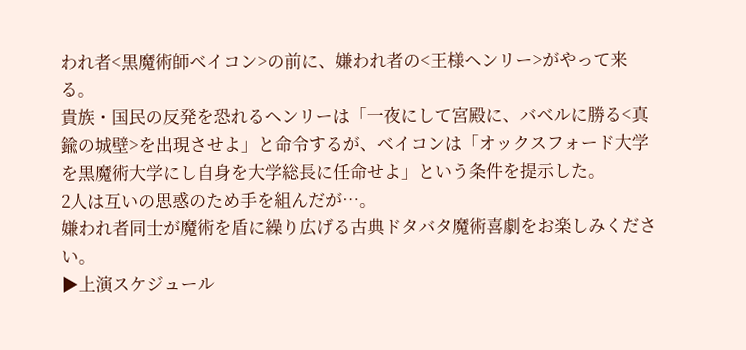われ者<黒魔術師ベイコン>の前に、嫌われ者の<王様ヘンリー>がやって来る。
貴族・国民の反発を恐れるヘンリーは「一夜にして宮殿に、バベルに勝る<真鍮の城壁>を出現させよ」と命令するが、ベイコンは「オックスフォード大学を黒魔術大学にし自身を大学総長に任命せよ」という条件を提示した。
2人は互いの思惑のため手を組んだが…。
嫌われ者同士が魔術を盾に繰り広げる古典ドタバタ魔術喜劇をお楽しみください。
▶上演スケジュール